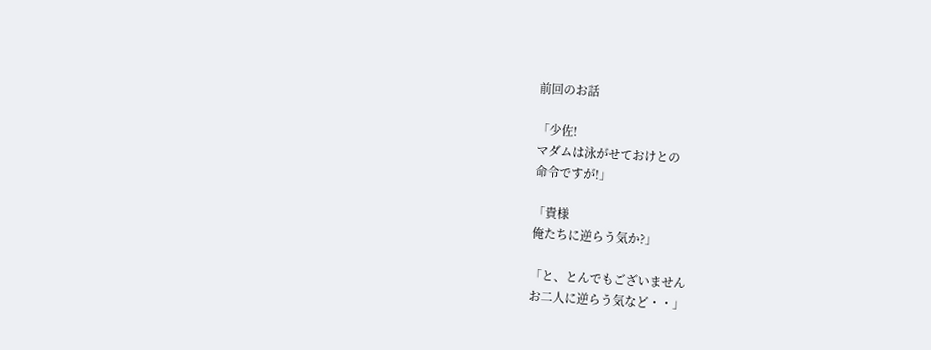前回のお話

「少佐!
マダムは泳がせておけとの
命令ですが!」

「貴様
俺たちに逆らう気か?」

「と、とんでもございません
お二人に逆らう気など・・」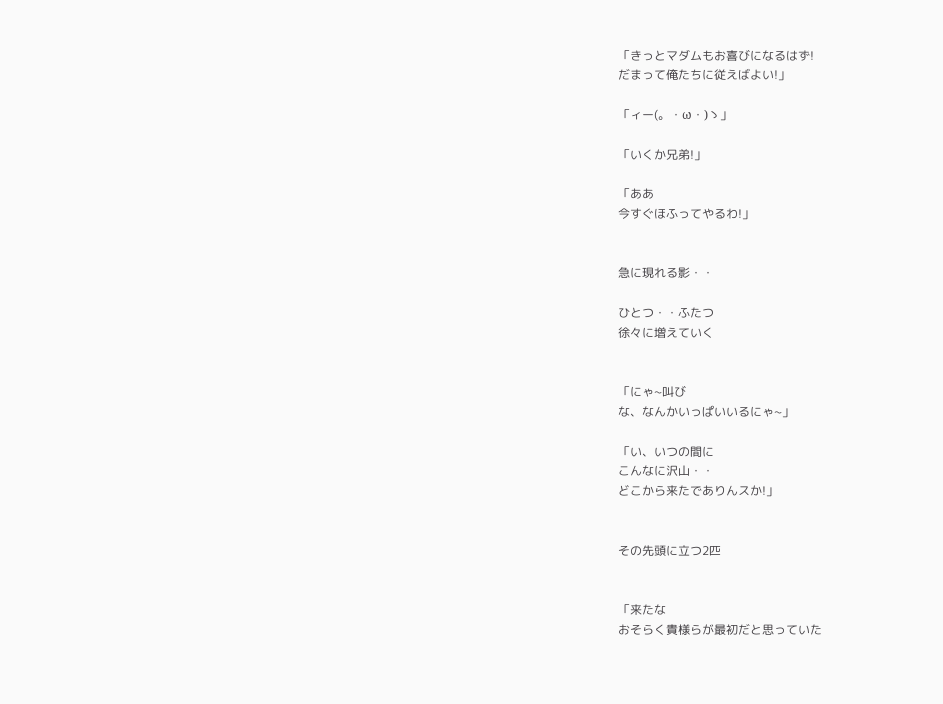「きっとマダムもお喜びになるはず!
だまって俺たちに従えばよい!」

「ィー(。・ω・)ゝ」

「いくか兄弟!」

「ああ
今すぐほふってやるわ!」


急に現れる影・・

ひとつ・・ふたつ
徐々に増えていく


「にゃ~叫び
な、なんかいっぱいいるにゃ~」

「い、いつの間に
こんなに沢山・・
どこから来たでありんスか!」


その先頭に立つ2匹


「来たな
おそらく貴様らが最初だと思っていた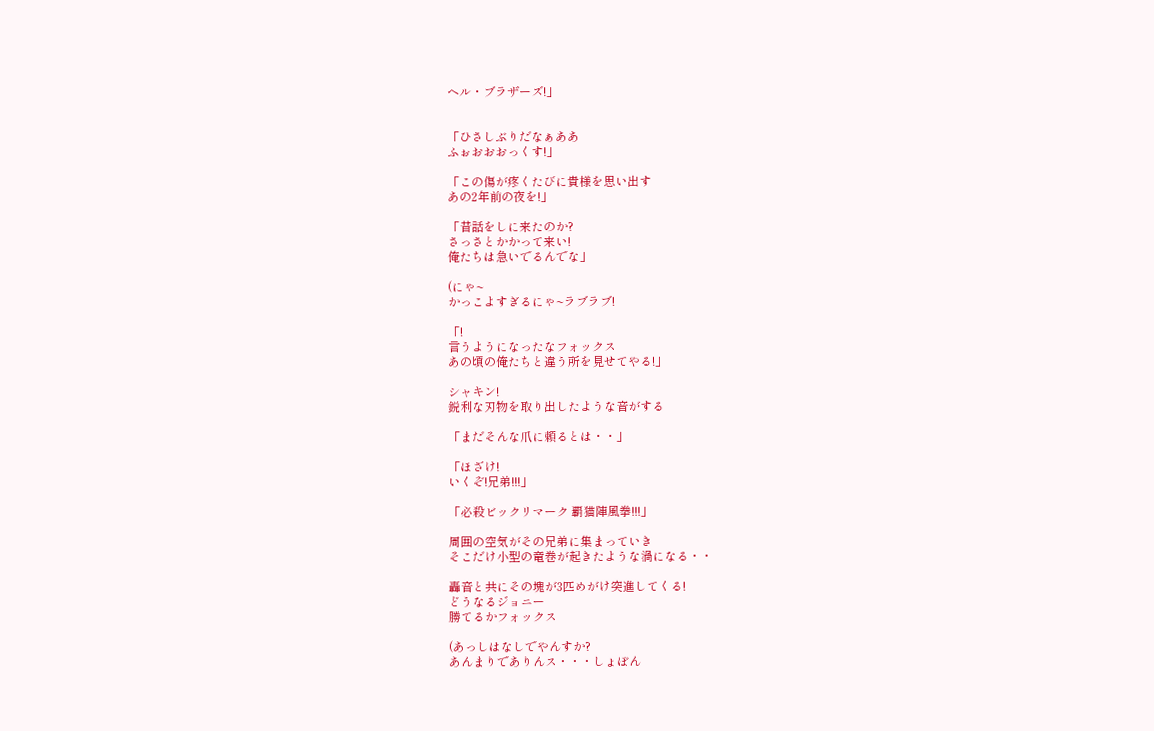ヘル・ブラザーズ!」


「ひさしぶりだなぁああ
ふぉおおおっくす!」

「この傷が疼くたびに貴様を思い出す
あの2年前の夜を!」

「昔話をしに来たのか?
さっさとかかって来い!
俺たちは急いでるんでな」

(にゃ~
かっこよすぎるにゃ~ラブラブ!

「!
言うようになったなフォックス
あの頃の俺たちと違う所を見せてやる!」

シャキン!
鋭利な刃物を取り出したような音がする

「まだそんな爪に頼るとは・・」

「ほざけ!
いくぞ!兄弟!!!」

「必殺ビックリマーク 覇猫陣風拳!!!」

周囲の空気がその兄弟に集まっていき
そこだけ小型の竜巻が起きたような渦になる・・

轟音と共にその塊が3匹めがけ突進してくる!
どうなるジョニー
勝てるかフォックス

(あっしはなしでやんすか?
あんまりでありんス・・・しょぼん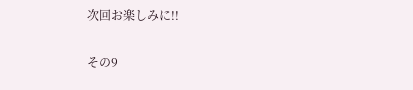次回お楽しみに!!

その9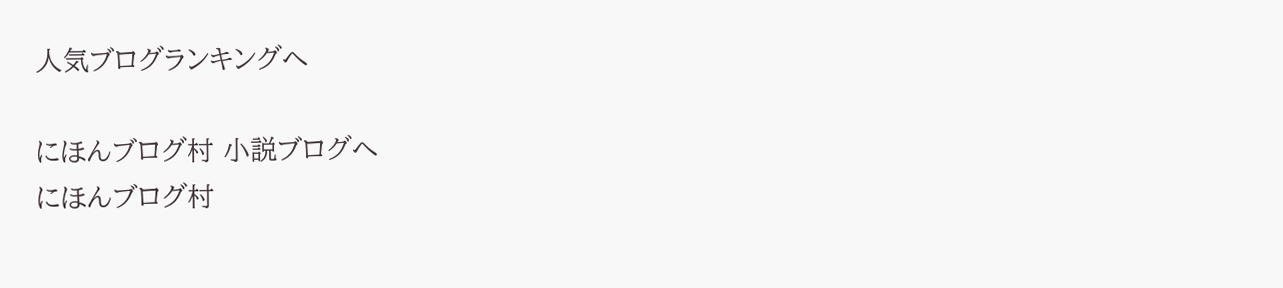人気ブログランキングへ

にほんブログ村 小説ブログへ
にほんブログ村